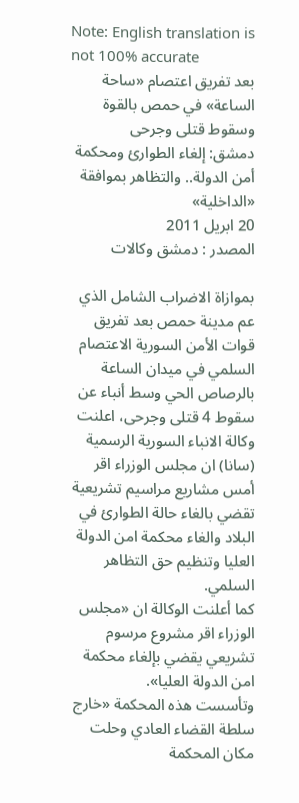Note: English translation is not 100% accurate
بعد تفريق اعتصام «ساحة الساعة» في حمص بالقوة وسقوط قتلى وجرحى
دمشق: إلغاء الطوارئ ومحكمة أمن الدولة.. والتظاهر بموافقة «الداخلية»
20 ابريل 2011
المصدر : دمشق وكالات

بموازاة الاضراب الشامل الذي عم مدينة حمص بعد تفريق قوات الأمن السورية الاعتصام السلمي في ميدان الساعة بالرصاص الحي وسط أنباء عن سقوط 4 قتلى وجرحى، اعلنت وكالة الانباء السورية الرسمية (سانا) ان مجلس الوزراء اقر أمس مشاريع مراسيم تشريعية تقضي بالغاء حالة الطوارئ في البلاد والغاء محكمة امن الدولة العليا وتنظيم حق التظاهر السلمي.
كما أعلنت الوكالة ان «مجلس الوزراء اقر مشروع مرسوم تشريعي يقضي بإلغاء محكمة امن الدولة العليا».
وتأسست هذه المحكمة «خارج سلطة القضاء العادي وحلت مكان المحكمة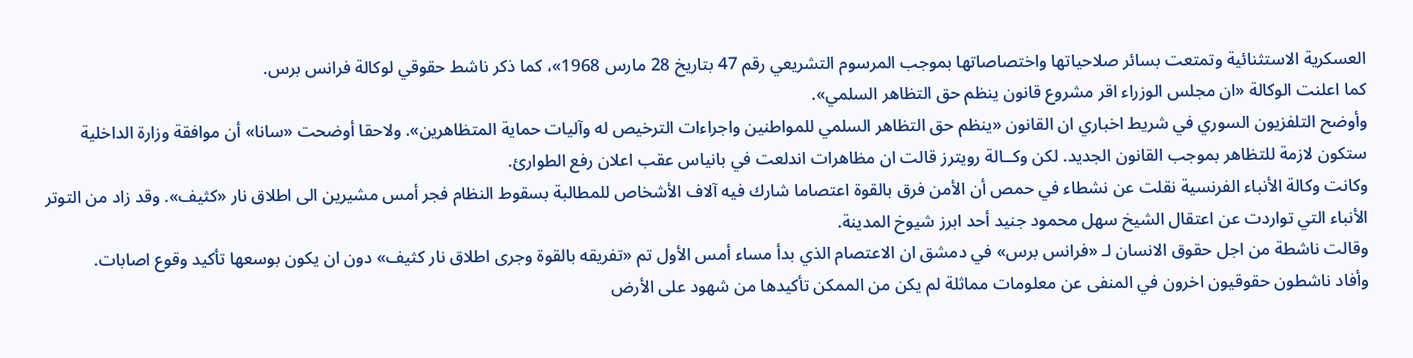العسكرية الاستثنائية وتمتعت بسائر صلاحياتها واختصاصاتها بموجب المرسوم التشريعي رقم 47 بتاريخ 28 مارس 1968»، كما ذكر ناشط حقوقي لوكالة فرانس برس.
كما اعلنت الوكالة «ان مجلس الوزراء اقر مشروع قانون ينظم حق التظاهر السلمي».
وأوضح التلفزيون السوري في شريط اخباري ان القانون «ينظم حق التظاهر السلمي للمواطنين واجراءات الترخيص له وآليات حماية المتظاهرين». ولاحقا أوضحت «سانا» أن موافقة وزارة الداخلية ستكون لازمة للتظاهر بموجب القانون الجديد. لكن وكــالة رويترز قالت ان مظاهرات اندلعت في بانياس عقب اعلان رفع الطوارئ.
وكانت وكالة الأنباء الفرنسية نقلت عن نشطاء في حمص أن الأمن فرق بالقوة اعتصاما شارك فيه آلاف الأشخاص للمطالبة بسقوط النظام فجر أمس مشيرين الى اطلاق نار «كثيف». وقد زاد من التوتر الأنباء التي تواردت عن اعتقال الشيخ سهل محمود جنيد أحد ابرز شيوخ المدينة.
وقالت ناشطة من اجل حقوق الانسان لـ «فرانس برس» في دمشق ان الاعتصام الذي بدأ مساء أمس الأول تم «تفريقه بالقوة وجرى اطلاق نار كثيف» دون ان يكون بوسعها تأكيد وقوع اصابات.
وأفاد ناشطون حقوقيون اخرون في المنفى عن معلومات مماثلة لم يكن من الممكن تأكيدها من شهود على الأرض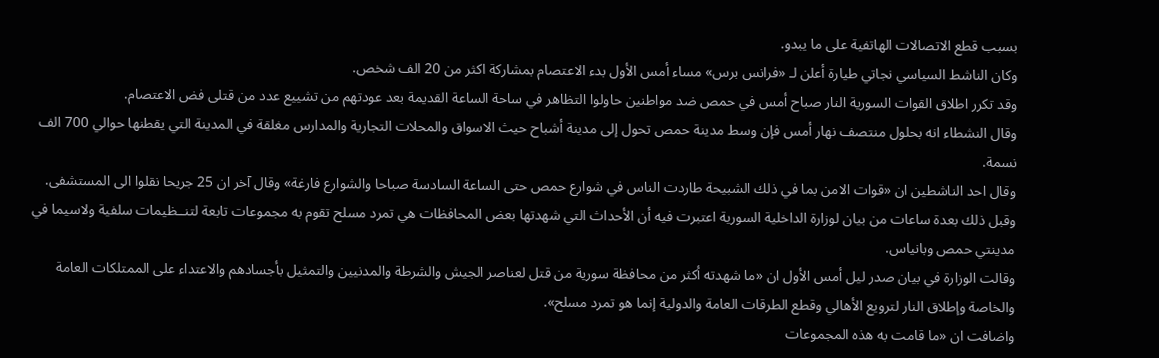بسبب قطع الاتصالات الهاتفية على ما يبدو.
وكان الناشط السياسي نجاتي طيارة أعلن لـ «فرانس برس» مساء أمس الأول بدء الاعتصام بمشاركة اكثر من 20 الف شخص.
وقد تكرر اطلاق القوات السورية النار صباح أمس في حمص ضد مواطنين حاولوا التظاهر في ساحة الساعة القديمة بعد عودتهم من تشييع عدد من قتلى فض الاعتصام.
وقال النشطاء انه بحلول منتصف نهار أمس فإن وسط مدينة حمص تحول إلى مدينة أشباح حيث الاسواق والمحلات التجارية والمدارس مغلقة في المدينة التي يقطنها حوالي 700 الف نسمة.
وقال احد الناشطين ان «قوات الامن بما في ذلك الشبيحة طاردت الناس في شوارع حمص حتى الساعة السادسة صباحا والشوارع فارغة» وقال آخر ان 25 جريحا نقلوا الى المستشفى.
وقبل ذلك بعدة ساعات من بيان لوزارة الداخلية السورية اعتبرت فيه أن الأحداث التي شهدتها بعض المحافظات هي تمرد مسلح تقوم به مجموعات تابعة لتنــظيمات سلفية ولاسيما في مدينتي حمص وبانياس.
وقالت الوزارة في بيان صدر ليل أمس الأول ان «ما شهدته أكثر من محافظة سورية من قتل لعناصر الجيش والشرطة والمدنيين والتمثيل بأجسادهم والاعتداء على الممتلكات العامة والخاصة وإطلاق النار لترويع الأهالي وقطع الطرقات العامة والدولية إنما هو تمرد مسلح».
واضافت ان «ما قامت به هذه المجموعات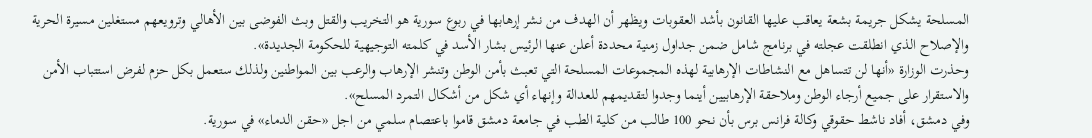المسلحة يشكل جريمة بشعة يعاقب عليها القانون بأشد العقوبات ويظهر أن الهدف من نشر إرهابها في ربوع سورية هو التخريب والقتل وبث الفوضى بين الأهالي وترويعهم مستغلين مسيرة الحرية والإصلاح الذي انطلقت عجلته في برنامج شامل ضمن جداول زمنية محددة أعلن عنها الرئيس بشار الأسد في كلمته التوجيهية للحكومة الجديدة».
وحذرت الوزارة «أنها لن تتساهل مع النشاطات الإرهابية لهذه المجموعات المسلحة التي تعبث بأمن الوطن وتنشر الإرهاب والرعب بين المواطنين ولذلك ستعمل بكل حزم لفرض استتباب الأمن والاستقرار على جميع أرجاء الوطن وملاحقة الإرهابيين أينما وجدوا لتقديمهم للعدالة وإنهاء أي شكل من أشكال التمرد المسلح».
وفي دمشق، أفاد ناشط حقوقي وكالة فرانس برس بأن نحو 100 طالب من كلية الطب في جامعة دمشق قاموا باعتصام سلمي من اجل «حقن الدماء» في سورية.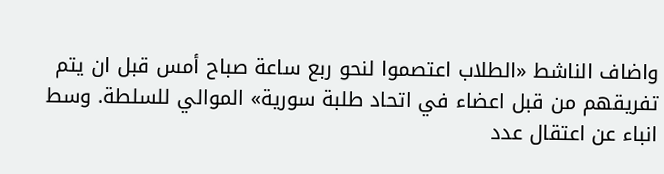واضاف الناشط «الطلاب اعتصموا لنحو ربع ساعة صباح أمس قبل ان يتم تفريقهم من قبل اعضاء في اتحاد طلبة سورية» الموالي للسلطة. وسط انباء عن اعتقال عدد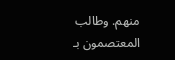منهم. وطالب المعتصمون بـ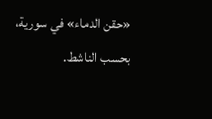«حقن الدماء» في سورية، بحسب الناشط.